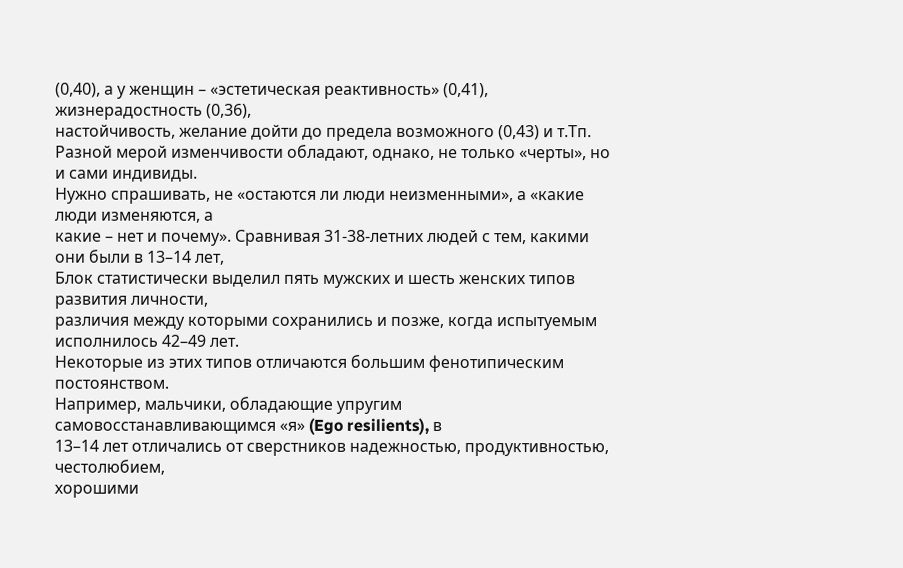(0,40), а у женщин – «эстетическая реактивность» (0,41), жизнерадостность (0,36),
настойчивость, желание дойти до предела возможного (0,43) и т.Tп.
Разной мерой изменчивости обладают, однако, не только «черты», но и сами индивиды.
Нужно спрашивать, не «остаются ли люди неизменными», а «какие люди изменяются, а
какие – нет и почему». Сравнивая 31-38-летних людей с тем, какими они были в 13–14 лет,
Блок статистически выделил пять мужских и шесть женских типов развития личности,
различия между которыми сохранились и позже, когда испытуемым исполнилось 42–49 лет.
Некоторые из этих типов отличаются большим фенотипическим постоянством.
Например, мальчики, обладающие упругим самовосстанавливающимся «я» (Ego resilients), в
13–14 лет отличались от сверстников надежностью, продуктивностью, честолюбием,
хорошими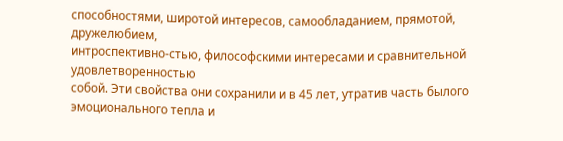способностями, широтой интересов, самообладанием, прямотой, дружелюбием,
интроспективно-стью, философскими интересами и сравнительной удовлетворенностью
собой. Эти свойства они сохранили и в 45 лет, утратив часть былого эмоционального тепла и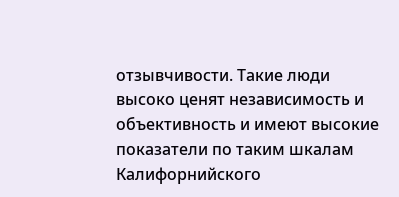отзывчивости. Такие люди высоко ценят независимость и объективность и имеют высокие
показатели по таким шкалам Калифорнийского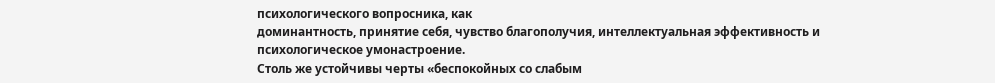психологического вопросника, как
доминантность, принятие себя, чувство благополучия, интеллектуальная эффективность и
психологическое умонастроение.
Столь же устойчивы черты «беспокойных со слабым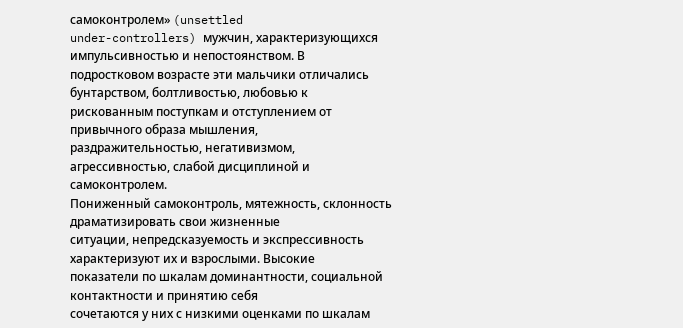самоконтролем» (unsettled
under-controllers) мужчин, характеризующихся импульсивностью и непостоянством. В
подростковом возрасте эти мальчики отличались бунтарством, болтливостью, любовью к
рискованным поступкам и отступлением от привычного образа мышления,
раздражительностью, негативизмом, агрессивностью, слабой дисциплиной и самоконтролем.
Пониженный самоконтроль, мятежность, склонность драматизировать свои жизненные
ситуации, непредсказуемость и экспрессивность характеризуют их и взрослыми. Высокие
показатели по шкалам доминантности, социальной контактности и принятию себя
сочетаются у них с низкими оценками по шкалам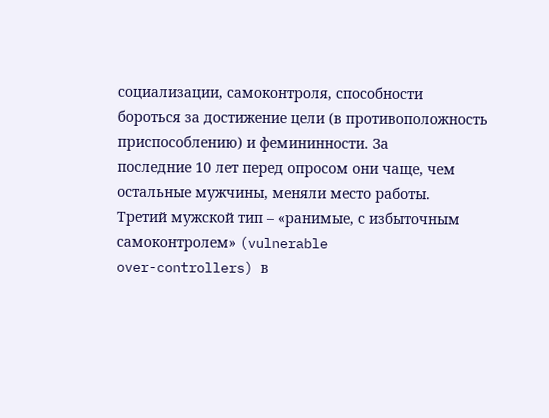социализации, самоконтроля, способности
бороться за достижение цели (в противоположность приспособлению) и фемининности. За
последние 10 лет перед опросом они чаще, чем остальные мужчины, меняли место работы.
Третий мужской тип – «ранимые, с избыточным самоконтролем» (vulnerable
over-controllers) в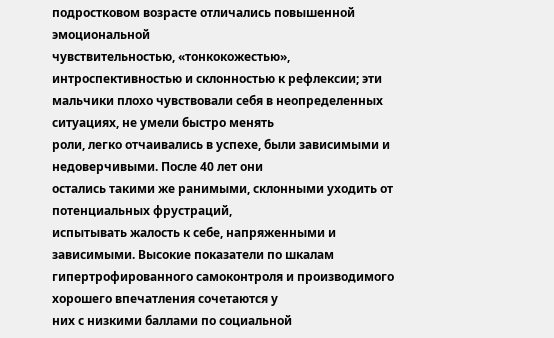подростковом возрасте отличались повышенной эмоциональной
чувствительностью, «тонкокожестью», интроспективностью и склонностью к рефлексии; эти
мальчики плохо чувствовали себя в неопределенных ситуациях, не умели быстро менять
роли, легко отчаивались в успехе, были зависимыми и недоверчивыми. После 40 лет они
остались такими же ранимыми, склонными уходить от потенциальных фрустраций,
испытывать жалость к себе, напряженными и зависимыми. Высокие показатели по шкалам
гипертрофированного самоконтроля и производимого хорошего впечатления сочетаются у
них с низкими баллами по социальной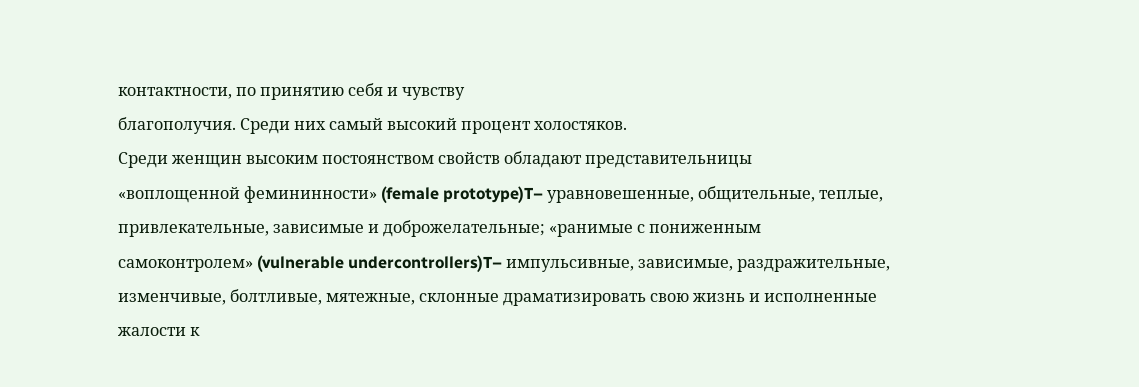контактности, по принятию себя и чувству
благополучия. Среди них самый высокий процент холостяков.
Среди женщин высоким постоянством свойств обладают представительницы
«воплощенной фемининности» (female prototype)T– уравновешенные, общительные, теплые,
привлекательные, зависимые и доброжелательные; «ранимые с пониженным
самоконтролем» (vulnerable undercontrollers)T– импульсивные, зависимые, раздражительные,
изменчивые, болтливые, мятежные, склонные драматизировать свою жизнь и исполненные
жалости к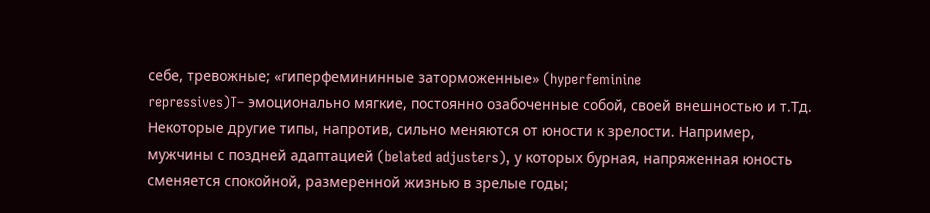себе, тревожные; «гиперфемининные заторможенные» (hyperfeminine
repressives)T– эмоционально мягкие, постоянно озабоченные собой, своей внешностью и т.Tд.
Некоторые другие типы, напротив, сильно меняются от юности к зрелости. Например,
мужчины с поздней адаптацией (belated adjusters), у которых бурная, напряженная юность
сменяется спокойной, размеренной жизнью в зрелые годы;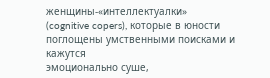женщины-«интеллектуалки»
(cognitive copers), которые в юности поглощены умственными поисками и кажутся
эмоционально суше,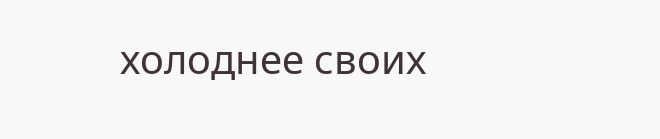холоднее своих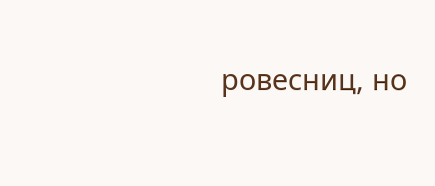ровесниц, но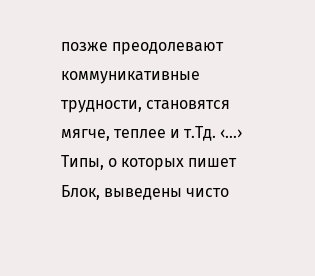позже преодолевают коммуникативные
трудности, становятся мягче, теплее и т.Tд. ‹…›
Типы, о которых пишет Блок, выведены чисто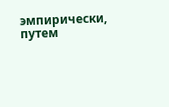эмпирически, путем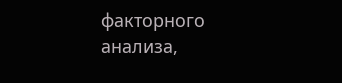факторного анализа,